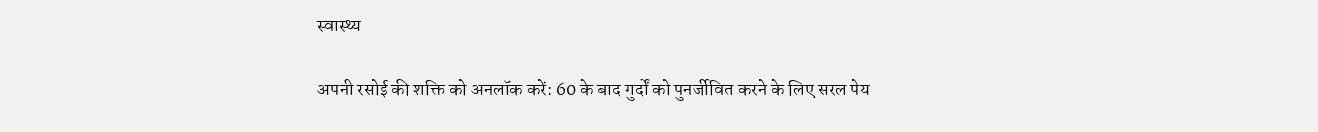स्वास्थ्य

अपनी रसोई की शक्ति को अनलॉक करें: 60 के बाद गुर्दों को पुनर्जीवित करने के लिए सरल पेय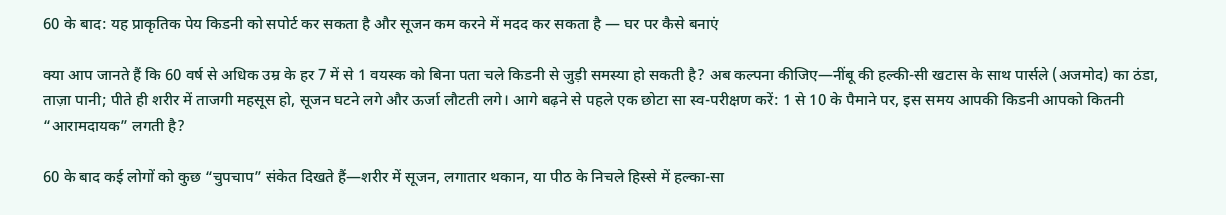60 के बाद: यह प्राकृतिक पेय किडनी को सपोर्ट कर सकता है और सूजन कम करने में मदद कर सकता है — घर पर कैसे बनाएं

क्या आप जानते हैं कि 60 वर्ष से अधिक उम्र के हर 7 में से 1 वयस्क को बिना पता चले किडनी से जुड़ी समस्या हो सकती है? अब कल्पना कीजिए—नींबू की हल्की-सी खटास के साथ पार्सले (अजमोद) का ठंडा, ताज़ा पानी; पीते ही शरीर में ताजगी महसूस हो, सूजन घटने लगे और ऊर्जा लौटती लगे। आगे बढ़ने से पहले एक छोटा सा स्व-परीक्षण करें: 1 से 10 के पैमाने पर, इस समय आपकी किडनी आपको कितनी “आरामदायक” लगती है?

60 के बाद कई लोगों को कुछ “चुपचाप” संकेत दिखते हैं—शरीर में सूजन, लगातार थकान, या पीठ के निचले हिस्से में हल्का-सा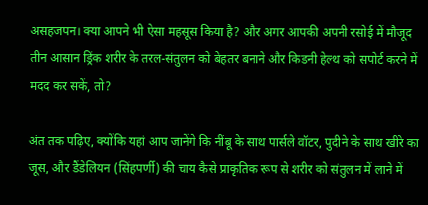असहजपन। क्या आपने भी ऐसा महसूस किया है? और अगर आपकी अपनी रसोई में मौजूद तीन आसान ड्रिंक शरीर के तरल-संतुलन को बेहतर बनाने और किडनी हेल्थ को सपोर्ट करने में मदद कर सकें, तो?

अंत तक पढ़िए, क्योंकि यहां आप जानेंगे कि नींबू के साथ पार्सले वॉटर, पुदीने के साथ खीरे का जूस, और डैंडेलियन (सिंहपर्णी) की चाय कैसे प्राकृतिक रूप से शरीर को संतुलन में लाने में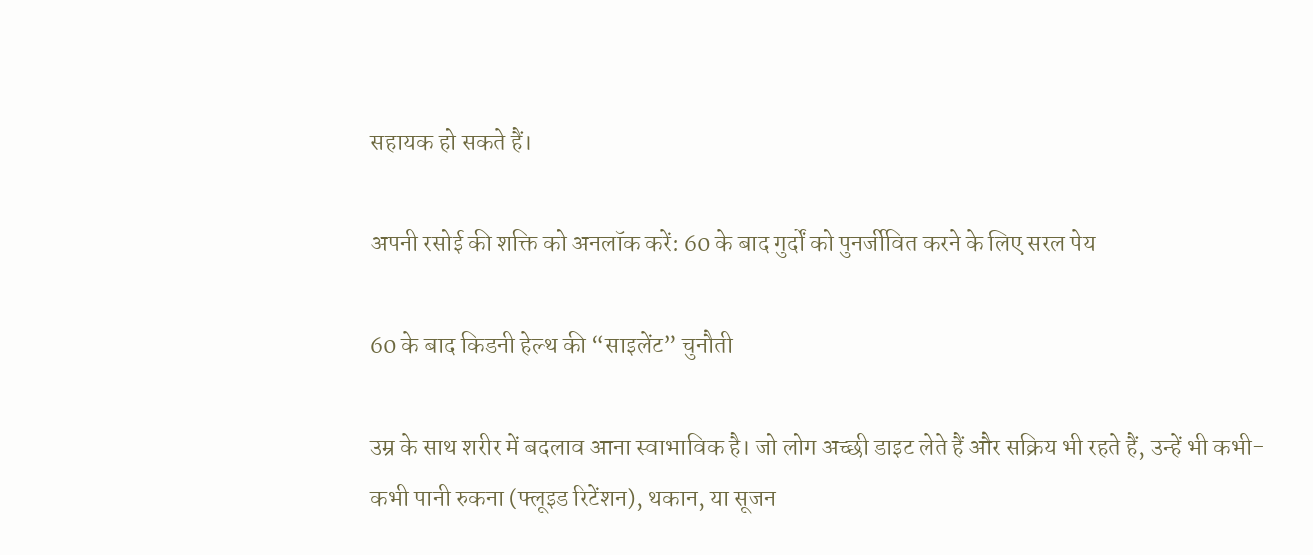सहायक हो सकते हैं।

अपनी रसोई की शक्ति को अनलॉक करें: 60 के बाद गुर्दों को पुनर्जीवित करने के लिए सरल पेय

60 के बाद किडनी हेल्थ की “साइलेंट” चुनौती

उम्र के साथ शरीर में बदलाव आना स्वाभाविक है। जो लोग अच्छी डाइट लेते हैं और सक्रिय भी रहते हैं, उन्हें भी कभी-कभी पानी रुकना (फ्लूइड रिटेंशन), थकान, या सूजन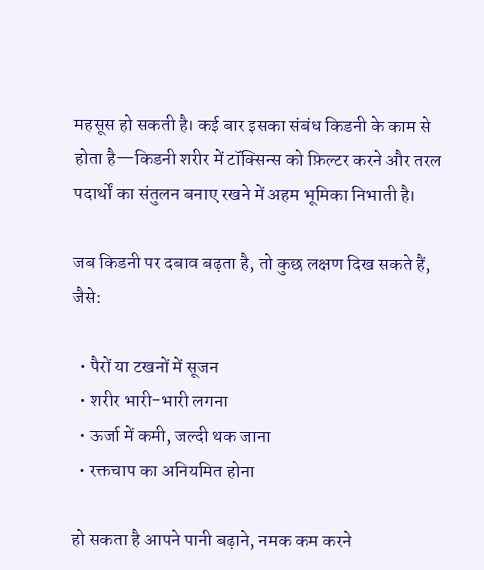महसूस हो सकती है। कई बार इसका संबंध किडनी के काम से होता है—किडनी शरीर में टॉक्सिन्स को फ़िल्टर करने और तरल पदार्थों का संतुलन बनाए रखने में अहम भूमिका निभाती है।

जब किडनी पर दबाव बढ़ता है, तो कुछ लक्षण दिख सकते हैं, जैसे:

  • पैरों या टखनों में सूजन
  • शरीर भारी-भारी लगना
  • ऊर्जा में कमी, जल्दी थक जाना
  • रक्तचाप का अनियमित होना

हो सकता है आपने पानी बढ़ाने, नमक कम करने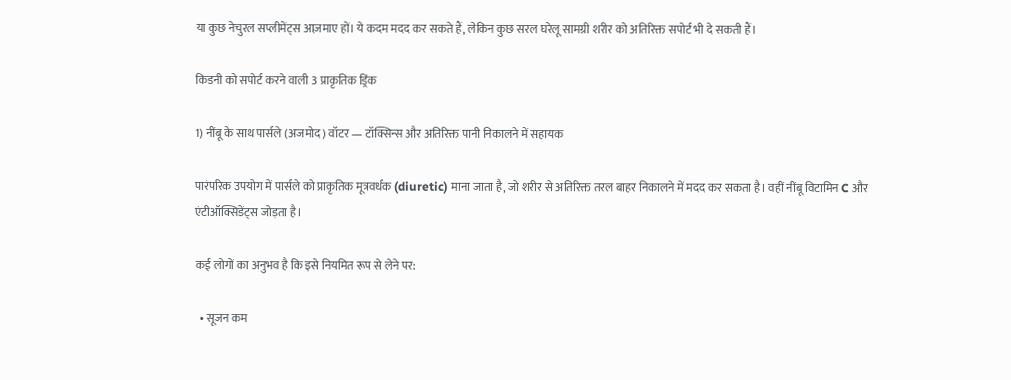या कुछ नेचुरल सप्लीमेंट्स आज़माए हों। ये कदम मदद कर सकते हैं, लेकिन कुछ सरल घरेलू सामग्री शरीर को अतिरिक्त सपोर्ट भी दे सकती हैं।

किडनी को सपोर्ट करने वाली 3 प्राकृतिक ड्रिंक

1) नींबू के साथ पार्सले (अजमोद) वॉटर — टॉक्सिन्स और अतिरिक्त पानी निकालने में सहायक

पारंपरिक उपयोग में पार्सले को प्राकृतिक मूत्रवर्धक (diuretic) माना जाता है, जो शरीर से अतिरिक्त तरल बाहर निकालने में मदद कर सकता है। वहीं नींबू विटामिन C और एंटीऑक्सिडेंट्स जोड़ता है।

कई लोगों का अनुभव है कि इसे नियमित रूप से लेने पर:

  • सूजन कम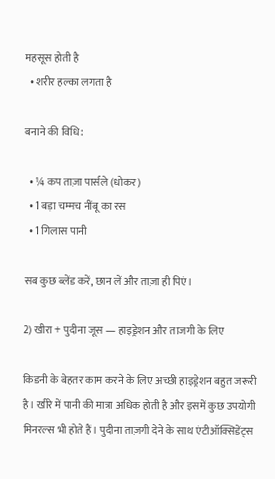महसूस होती है
  • शरीर हल्का लगता है

बनाने की विधि:

  • ¼ कप ताज़ा पार्सले (धोकर)
  • 1 बड़ा चम्मच नींबू का रस
  • 1 गिलास पानी

सब कुछ ब्लेंड करें, छान लें और ताज़ा ही पिएं।

2) खीरा + पुदीना जूस — हाइड्रेशन और ताजगी के लिए

किडनी के बेहतर काम करने के लिए अच्छी हाइड्रेशन बहुत जरूरी है। खीरे में पानी की मात्रा अधिक होती है और इसमें कुछ उपयोगी मिनरल्स भी होते हैं। पुदीना ताज़गी देने के साथ एंटीऑक्सिडेंट्स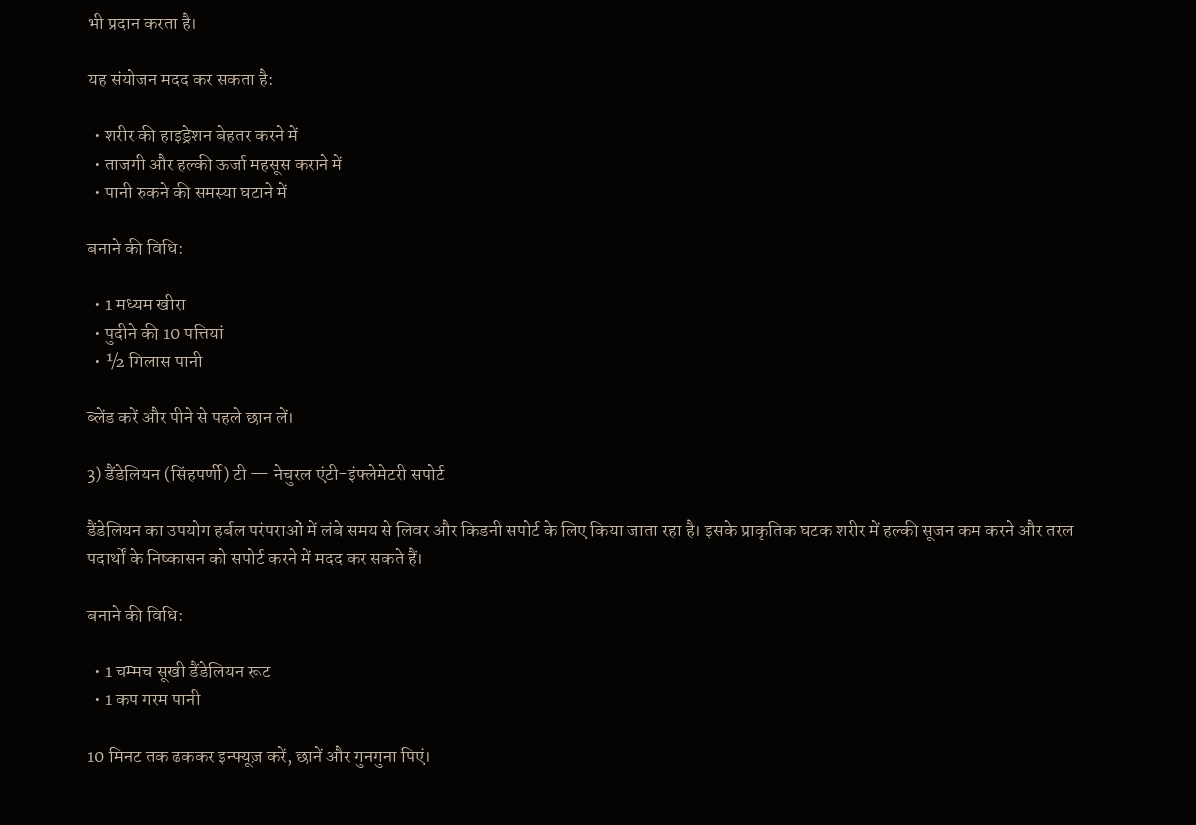भी प्रदान करता है।

यह संयोजन मदद कर सकता है:

  • शरीर की हाइड्रेशन बेहतर करने में
  • ताजगी और हल्की ऊर्जा महसूस कराने में
  • पानी रुकने की समस्या घटाने में

बनाने की विधि:

  • 1 मध्यम खीरा
  • पुदीने की 10 पत्तियां
  • ½ गिलास पानी

ब्लेंड करें और पीने से पहले छान लें।

3) डैंडेलियन (सिंहपर्णी) टी — नेचुरल एंटी-इंफ्लेमेटरी सपोर्ट

डैंडेलियन का उपयोग हर्बल परंपराओं में लंबे समय से लिवर और किडनी सपोर्ट के लिए किया जाता रहा है। इसके प्राकृतिक घटक शरीर में हल्की सूजन कम करने और तरल पदार्थों के निष्कासन को सपोर्ट करने में मदद कर सकते हैं।

बनाने की विधि:

  • 1 चम्मच सूखी डैंडेलियन रूट
  • 1 कप गरम पानी

10 मिनट तक ढककर इन्फ्यूज़ करें, छानें और गुनगुना पिएं।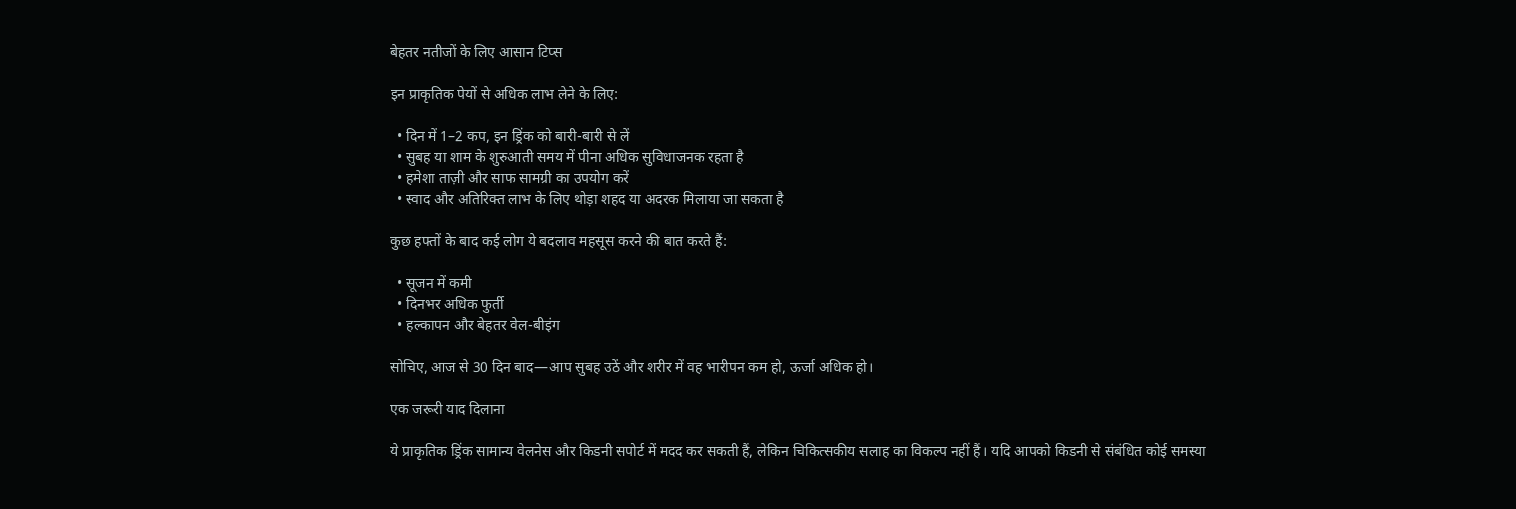बेहतर नतीजों के लिए आसान टिप्स

इन प्राकृतिक पेयों से अधिक लाभ लेने के लिए:

  • दिन में 1–2 कप, इन ड्रिंक को बारी-बारी से लें
  • सुबह या शाम के शुरुआती समय में पीना अधिक सुविधाजनक रहता है
  • हमेशा ताज़ी और साफ सामग्री का उपयोग करें
  • स्वाद और अतिरिक्त लाभ के लिए थोड़ा शहद या अदरक मिलाया जा सकता है

कुछ हफ्तों के बाद कई लोग ये बदलाव महसूस करने की बात करते हैं:

  • सूजन में कमी
  • दिनभर अधिक फुर्ती
  • हल्कापन और बेहतर वेल-बीइंग

सोचिए, आज से 30 दिन बाद—आप सुबह उठें और शरीर में वह भारीपन कम हो, ऊर्जा अधिक हो।

एक जरूरी याद दिलाना

ये प्राकृतिक ड्रिंक सामान्य वेलनेस और किडनी सपोर्ट में मदद कर सकती हैं, लेकिन चिकित्सकीय सलाह का विकल्प नहीं हैं। यदि आपको किडनी से संबंधित कोई समस्या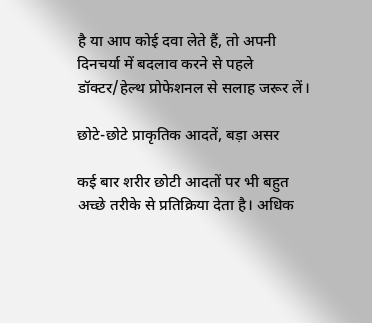है या आप कोई दवा लेते हैं, तो अपनी दिनचर्या में बदलाव करने से पहले डॉक्टर/हेल्थ प्रोफेशनल से सलाह जरूर लें।

छोटे-छोटे प्राकृतिक आदतें, बड़ा असर

कई बार शरीर छोटी आदतों पर भी बहुत अच्छे तरीके से प्रतिक्रिया देता है। अधिक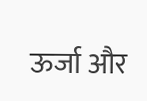ऊर्जा और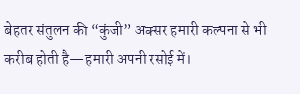बेहतर संतुलन की “कुंजी” अक्सर हमारी कल्पना से भी करीब होती है—हमारी अपनी रसोई में।